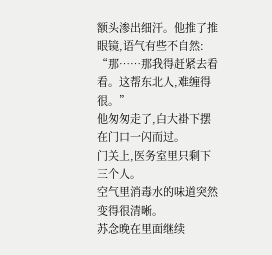额头渗出细汗。他推了推眼镜,语气有些不自然:
“那……那我得赶紧去看看。这帮东北人,难缠得很。”
他匆匆走了,白大褂下摆在门口一闪而过。
门关上,医务室里只剩下三个人。
空气里消毒水的味道突然变得很清晰。
苏念晚在里面继续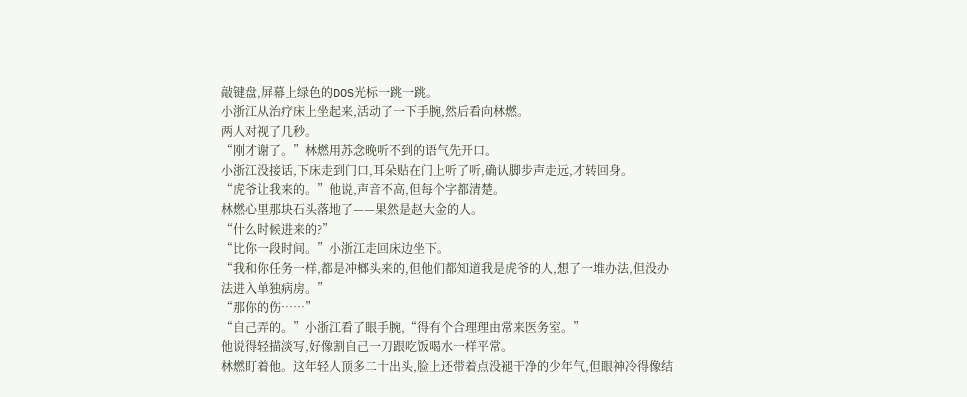敲键盘,屏幕上绿色的DOS光标一跳一跳。
小浙江从治疗床上坐起来,活动了一下手腕,然后看向林燃。
两人对视了几秒。
“刚才谢了。”林燃用苏念晚听不到的语气先开口。
小浙江没接话,下床走到门口,耳朵贴在门上听了听,确认脚步声走远,才转回身。
“虎爷让我来的。”他说,声音不高,但每个字都清楚。
林燃心里那块石头落地了——果然是赵大金的人。
“什么时候进来的?”
“比你一段时间。”小浙江走回床边坐下。
“我和你任务一样,都是冲榔头来的,但他们都知道我是虎爷的人,想了一堆办法,但没办法进入单独病房。”
“那你的伤……”
“自己弄的。”小浙江看了眼手腕,“得有个合理理由常来医务室。”
他说得轻描淡写,好像割自己一刀跟吃饭喝水一样平常。
林燃盯着他。这年轻人顶多二十出头,脸上还带着点没褪干净的少年气,但眼神冷得像结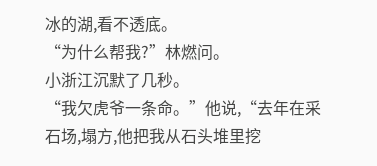冰的湖,看不透底。
“为什么帮我?”林燃问。
小浙江沉默了几秒。
“我欠虎爷一条命。”他说,“去年在采石场,塌方,他把我从石头堆里挖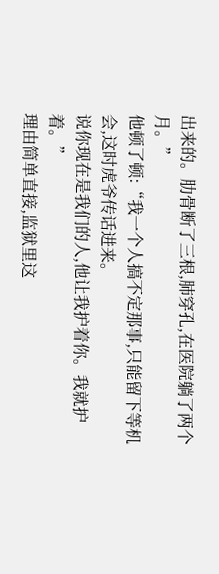出来的。肋骨断了三根,肺穿孔,在医院躺了两个月。”
他顿了顿:“我一个人搞不定那事,只能留下等机会,这时虎爷传话进来。
说你现在是我们的人,他让我护着你。我就护着。”
理由简单直接,监狱里这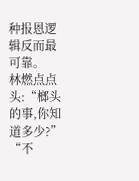种报恩逻辑反而最可靠。
林燃点点头:“榔头的事,你知道多少?”
“不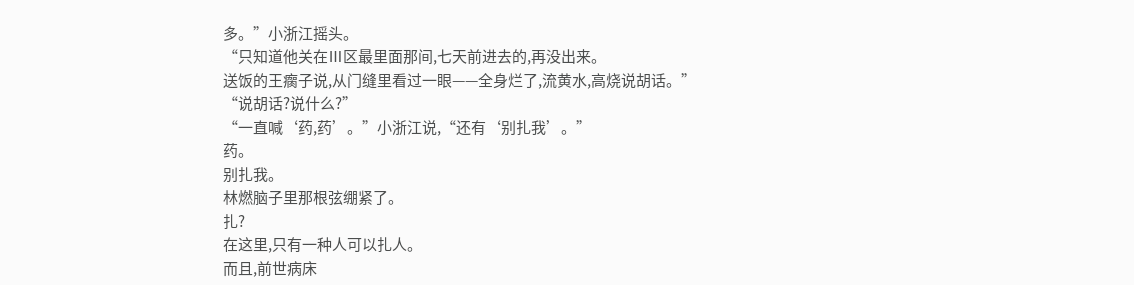多。”小浙江摇头。
“只知道他关在Ⅲ区最里面那间,七天前进去的,再没出来。
送饭的王瘸子说,从门缝里看过一眼——全身烂了,流黄水,高烧说胡话。”
“说胡话?说什么?”
“一直喊‘药,药’。”小浙江说,“还有‘别扎我’。”
药。
别扎我。
林燃脑子里那根弦绷紧了。
扎?
在这里,只有一种人可以扎人。
而且,前世病床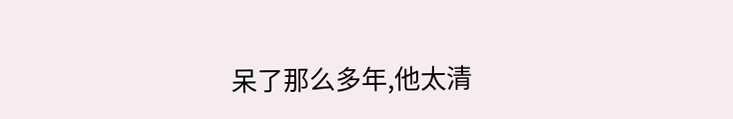呆了那么多年,他太清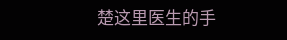楚这里医生的手